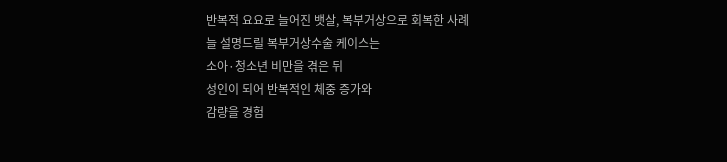반복적 요요로 늘어진 뱃살, 복부거상으로 회복한 사례
늘 설명드릴 복부거상수술 케이스는
소아·청소년 비만을 겪은 뒤
성인이 되어 반복적인 체중 증가와
감량을 경험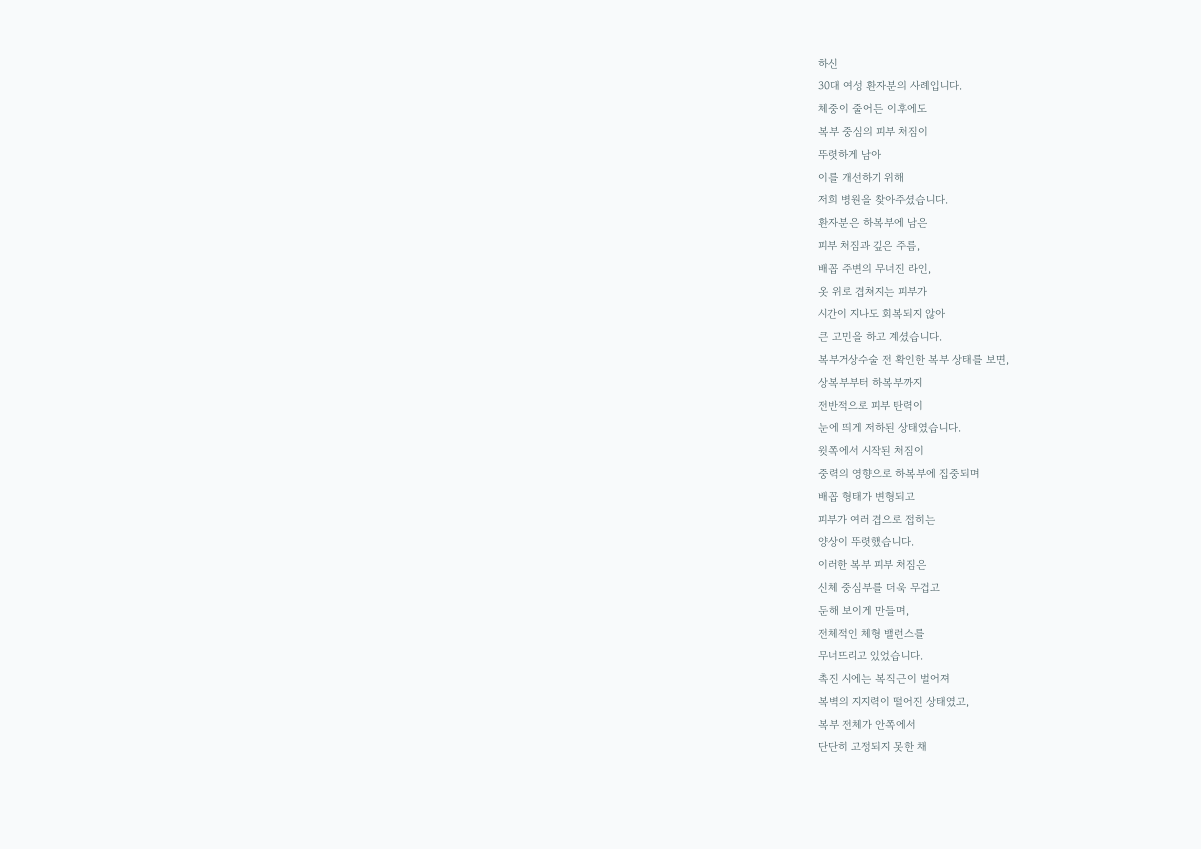하신
30대 여성 환자분의 사례입니다.
체중이 줄어든 이후에도
복부 중심의 피부 처짐이
뚜렷하게 남아
이를 개선하기 위해
저희 병원을 찾아주셨습니다.
환자분은 하복부에 남은
피부 처짐과 깊은 주름,
배꼽 주변의 무너진 라인,
옷 위로 겹쳐지는 피부가
시간이 지나도 회복되지 않아
큰 고민을 하고 계셨습니다.
복부거상수술 전 확인한 복부 상태를 보면,
상복부부터 하복부까지
전반적으로 피부 탄력이
눈에 띄게 저하된 상태였습니다.
윗쪽에서 시작된 처짐이
중력의 영향으로 하복부에 집중되며
배꼽 형태가 변형되고
피부가 여러 겹으로 접히는
양상이 뚜렷했습니다.
이러한 복부 피부 처짐은
신체 중심부를 더욱 무겁고
둔해 보이게 만들며,
전체적인 체형 밸런스를
무너뜨리고 있었습니다.
촉진 시에는 복직근이 벌어져
복벽의 지지력이 떨어진 상태였고,
복부 전체가 안쪽에서
단단히 고정되지 못한 채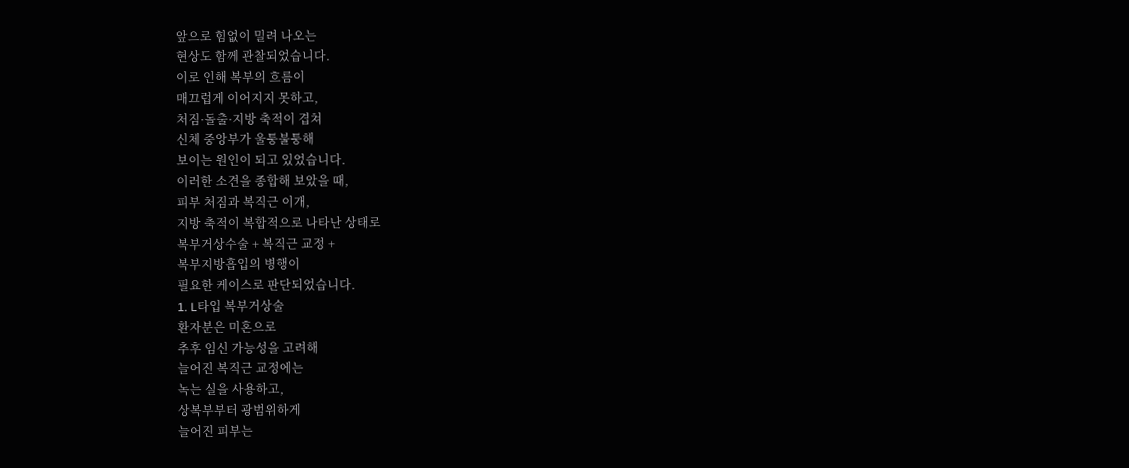앞으로 힘없이 밀려 나오는
현상도 함께 관찰되었습니다.
이로 인해 복부의 흐름이
매끄럽게 이어지지 못하고,
처짐·돌출·지방 축적이 겹쳐
신체 중앙부가 울퉁불퉁해
보이는 원인이 되고 있었습니다.
이러한 소견을 종합해 보았을 때,
피부 처짐과 복직근 이개,
지방 축적이 복합적으로 나타난 상태로
복부거상수술 + 복직근 교정 +
복부지방흡입의 병행이
필요한 케이스로 판단되었습니다.
1. L타입 복부거상술
환자분은 미혼으로
추후 임신 가능성을 고려해
늘어진 복직근 교정에는
녹는 실을 사용하고,
상복부부터 광범위하게
늘어진 피부는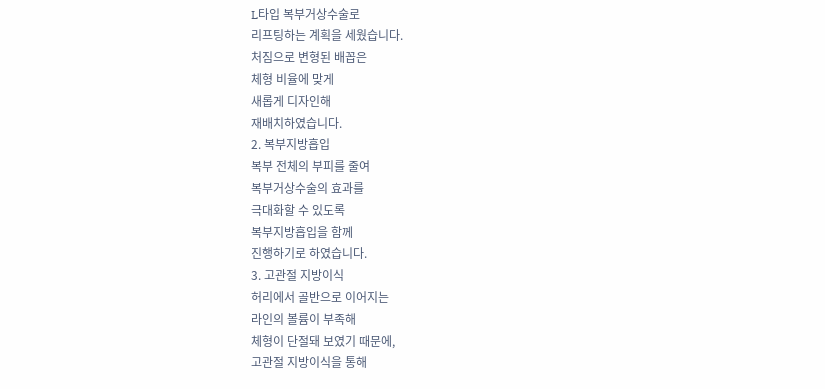L타입 복부거상수술로
리프팅하는 계획을 세웠습니다.
처짐으로 변형된 배꼽은
체형 비율에 맞게
새롭게 디자인해
재배치하였습니다.
2. 복부지방흡입
복부 전체의 부피를 줄여
복부거상수술의 효과를
극대화할 수 있도록
복부지방흡입을 함께
진행하기로 하였습니다.
3. 고관절 지방이식
허리에서 골반으로 이어지는
라인의 볼륨이 부족해
체형이 단절돼 보였기 때문에,
고관절 지방이식을 통해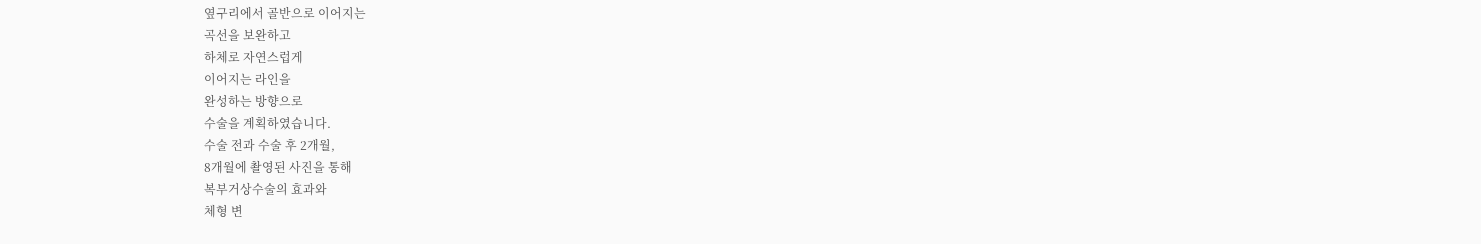옆구리에서 골반으로 이어지는
곡선을 보완하고
하체로 자연스럽게
이어지는 라인을
완성하는 방향으로
수술을 계획하였습니다.
수술 전과 수술 후 2개월,
8개월에 촬영된 사진을 통해
복부거상수술의 효과와
체형 변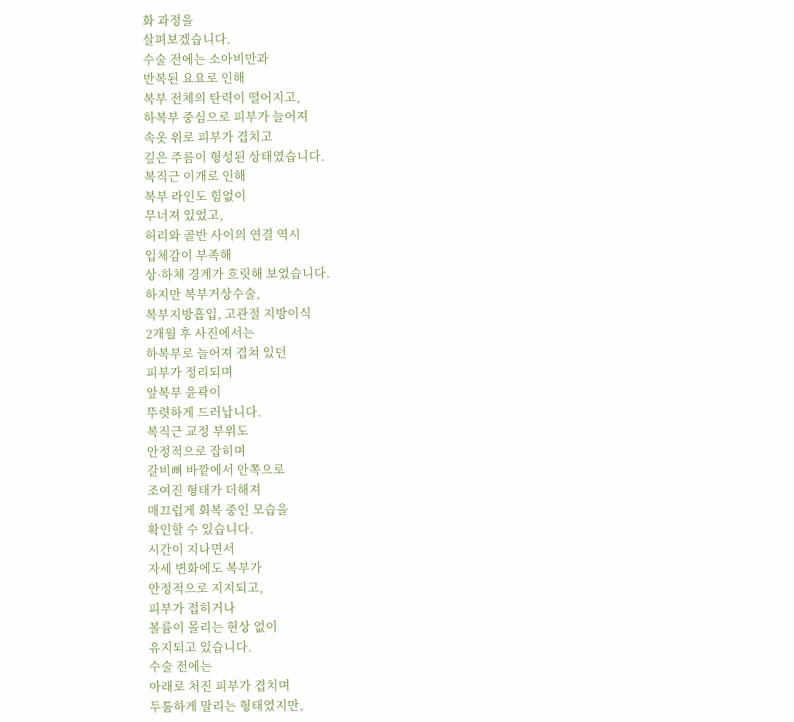화 과정을
살펴보겠습니다.
수술 전에는 소아비만과
반복된 요요로 인해
복부 전체의 탄력이 떨어지고,
하복부 중심으로 피부가 늘어져
속옷 위로 피부가 겹치고
깊은 주름이 형성된 상태였습니다.
복직근 이개로 인해
복부 라인도 힘없이
무너져 있었고,
허리와 골반 사이의 연결 역시
입체감이 부족해
상·하체 경계가 흐릿해 보였습니다.
하지만 복부거상수술,
복부지방흡입, 고관절 지방이식
2개월 후 사진에서는
하복부로 늘어져 겹쳐 있던
피부가 정리되며
앞복부 윤곽이
뚜렷하게 드러납니다.
복직근 교정 부위도
안정적으로 잡히며
갈비뼈 바깥에서 안쪽으로
조여진 형태가 더해져
매끄럽게 회복 중인 모습을
확인할 수 있습니다.
시간이 지나면서
자세 변화에도 복부가
안정적으로 지지되고,
피부가 접히거나
볼륨이 몰리는 현상 없이
유지되고 있습니다.
수술 전에는
아래로 처진 피부가 겹치며
두툼하게 말리는 형태였지만,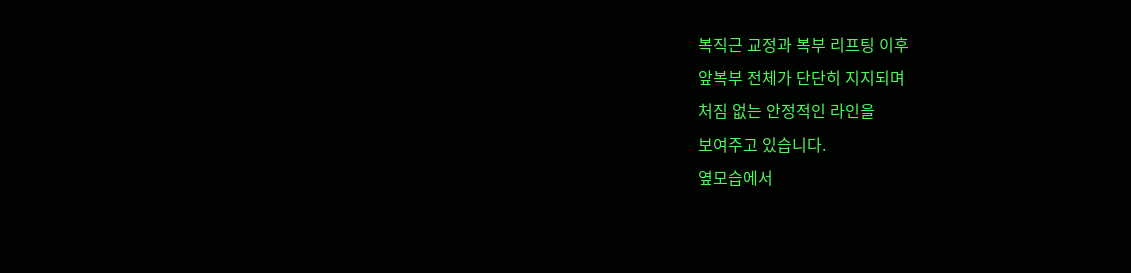복직근 교정과 복부 리프팅 이후
앞복부 전체가 단단히 지지되며
처짐 없는 안정적인 라인을
보여주고 있습니다.
옆모습에서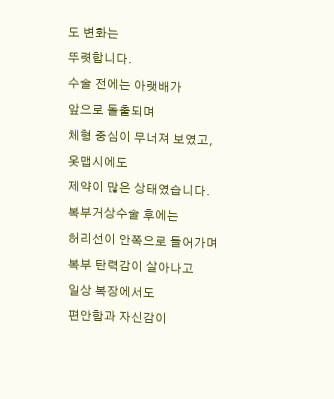도 변화는
뚜렷합니다.
수술 전에는 아랫배가
앞으로 돌출되며
체형 중심이 무너져 보였고,
옷맵시에도
제약이 많은 상태였습니다.
복부거상수술 후에는
허리선이 안쪽으로 들어가며
복부 탄력감이 살아나고
일상 복장에서도
편안함과 자신감이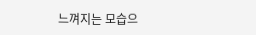느껴지는 모습으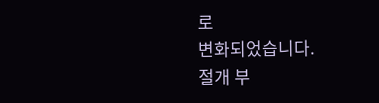로
변화되었습니다.
절개 부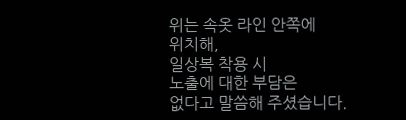위는 속옷 라인 안쪽에
위치해,
일상복 착용 시
노출에 대한 부담은
없다고 말씀해 주셨습니다.